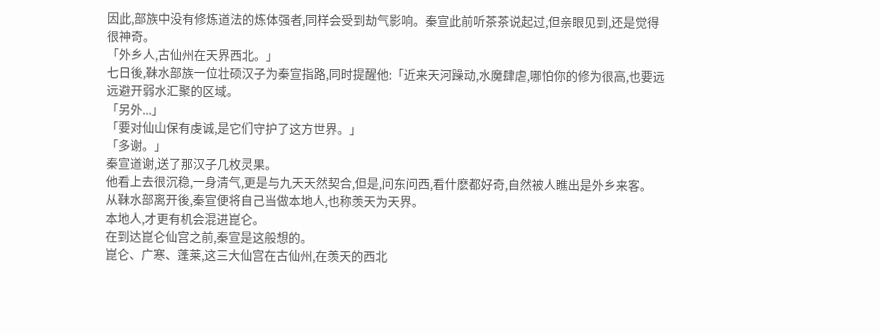因此,部族中没有修炼道法的炼体强者,同样会受到劫气影响。秦宣此前听茶茶说起过,但亲眼见到,还是觉得很神奇。
「外乡人,古仙州在天界西北。」
七日後,靺水部族一位壮硕汉子为秦宣指路,同时提醒他:「近来天河躁动,水魔肆虐,哪怕你的修为很高,也要远远避开弱水汇聚的区域。
「另外...」
「要对仙山保有虔诚,是它们守护了这方世界。」
「多谢。」
秦宣道谢,送了那汉子几枚灵果。
他看上去很沉稳,一身清气,更是与九天天然契合,但是,问东问西,看什麽都好奇,自然被人瞧出是外乡来客。
从靺水部离开後,秦宣便将自己当做本地人,也称羡天为天界。
本地人,才更有机会混进崑仑。
在到达崑仑仙宫之前,秦宣是这般想的。
崑仑、广寒、蓬莱,这三大仙宫在古仙州,在羡天的西北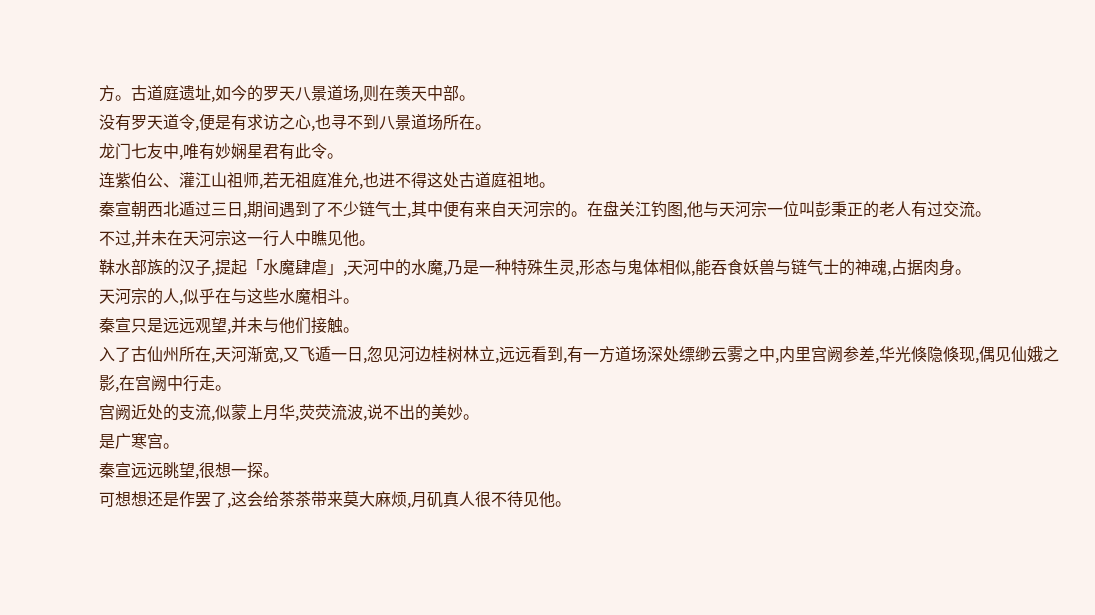方。古道庭遗址,如今的罗天八景道场,则在羡天中部。
没有罗天道令,便是有求访之心,也寻不到八景道场所在。
龙门七友中,唯有妙娴星君有此令。
连紫伯公、灌江山祖师,若无祖庭准允,也进不得这处古道庭祖地。
秦宣朝西北遁过三日,期间遇到了不少链气士,其中便有来自天河宗的。在盘关江钓图,他与天河宗一位叫彭秉正的老人有过交流。
不过,并未在天河宗这一行人中瞧见他。
靺水部族的汉子,提起「水魔肆虐」,天河中的水魔,乃是一种特殊生灵,形态与鬼体相似,能吞食妖兽与链气士的神魂,占据肉身。
天河宗的人,似乎在与这些水魔相斗。
秦宣只是远远观望,并未与他们接触。
入了古仙州所在,天河渐宽,又飞遁一日,忽见河边桂树林立,远远看到,有一方道场深处缥缈云雾之中,内里宫阙参差,华光倏隐倏现,偶见仙娥之影,在宫阙中行走。
宫阙近处的支流,似蒙上月华,荧荧流波,说不出的美妙。
是广寒宫。
秦宣远远眺望,很想一探。
可想想还是作罢了,这会给茶茶带来莫大麻烦,月矶真人很不待见他。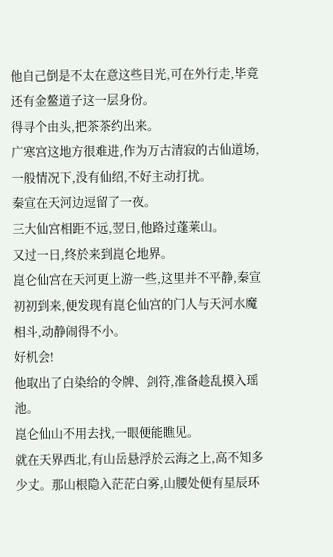他自己倒是不太在意这些目光,可在外行走,毕竟还有金鳌道子这一层身份。
得寻个由头,把茶茶约出来。
广寒宫这地方很难进,作为万古清寂的古仙道场,一般情况下,没有仙绍,不好主动打扰。
秦宣在天河边逗留了一夜。
三大仙宫相距不远,翌日,他路过蓬莱山。
又过一日,终於来到崑仑地界。
崑仑仙宫在天河更上游一些,这里并不平静,秦宣初初到来,便发现有崑仑仙宫的门人与天河水魔相斗,动静闹得不小。
好机会!
他取出了白染给的令牌、剑符,准备趁乱摸入瑶池。
崑仑仙山不用去找,一眼便能瞧见。
就在天界西北,有山岳悬浮於云海之上,高不知多少丈。那山根隐入茫茫白雾,山腰处便有星辰环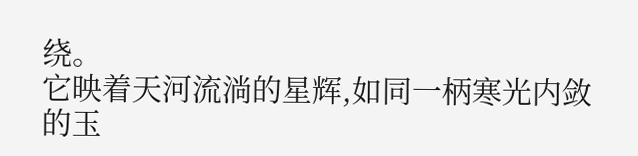绕。
它映着天河流淌的星辉,如同一柄寒光内敛的玉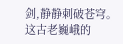剑,静静刺破苍穹。
这古老巍峨的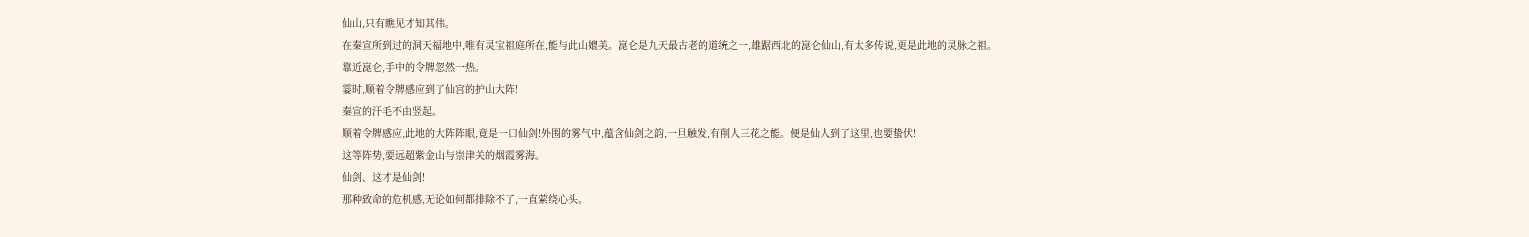仙山,只有瞧见才知其伟。
在秦宣所到过的洞天福地中,唯有灵宝祖庭所在,能与此山媲美。崑仑是九天最古老的道统之一,雄踞西北的崑仑仙山,有太多传说,更是此地的灵脉之祖。
靠近崑仑,手中的令牌忽然一热。
霎时,顺着令牌感应到了仙宫的护山大阵!
秦宣的汗毛不由竖起。
顺着令牌感应,此地的大阵阵眼,竟是一口仙剑!外围的雾气中,蕴含仙剑之韵,一旦触发,有削人三花之能。便是仙人到了这里,也要蛰伏!
这等阵势,要远超紫金山与崇津关的烟霞雾海。
仙剑、这才是仙剑!
那种致命的危机感,无论如何都排除不了,一直萦绕心头。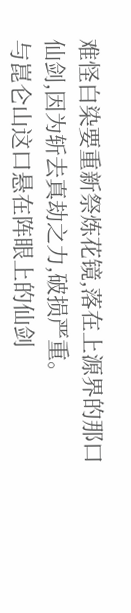难怪白染要重新祭炼花镜,落在上源界的那口仙剑,因为斩去真劫之力,破损严重。
与崑仑山这口悬在阵眼上的仙剑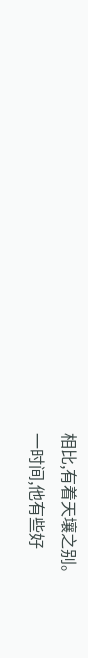相比,有着天壤之别。
一时间,他有些好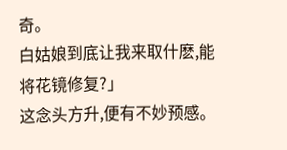奇。
白姑娘到底让我来取什麽,能将花镜修复?」
这念头方升,便有不妙预感。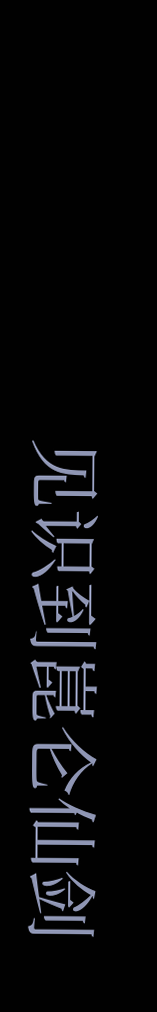见识到崑仑仙剑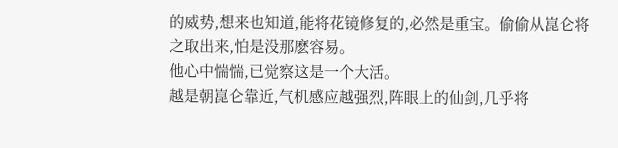的威势,想来也知道,能将花镜修复的,必然是重宝。偷偷从崑仑将之取出来,怕是没那麽容易。
他心中惴惴,已觉察这是一个大活。
越是朝崑仑靠近,气机感应越强烈,阵眼上的仙剑,几乎将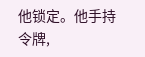他锁定。他手持令牌,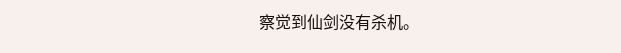察觉到仙剑没有杀机。